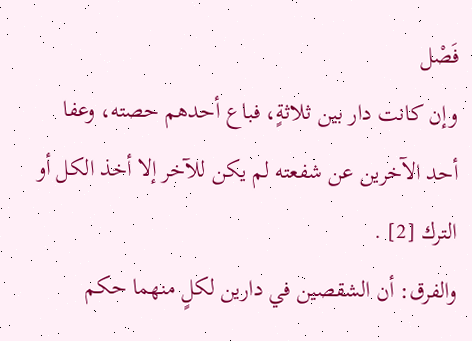فَصْل
وإن كانت دار بين ثلاثةٍ، فباع أحدهم حصته، وعفا أحد الآخرين عن شفعته لم يكن للآخر إلا أخذ الكل أو الترك [2] .
والفرق: أن الشقصين في دارين لكلٍ منهما حكم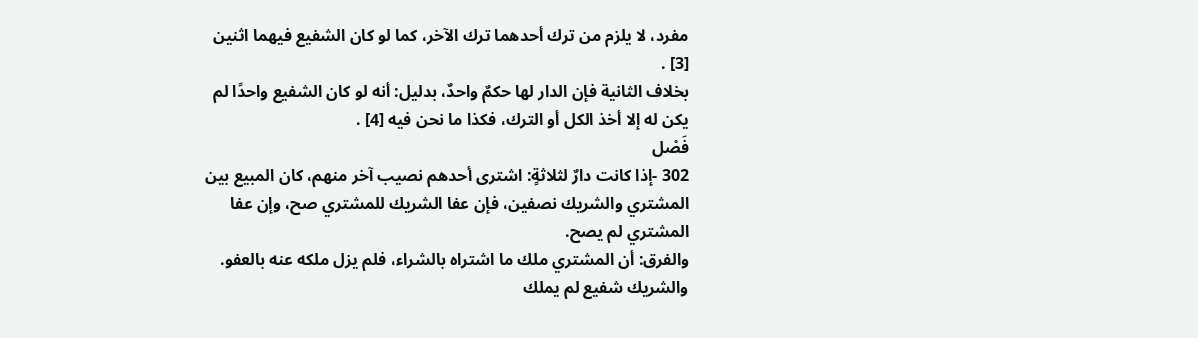مفرد، لا يلزم من ترك أحدهما ترك الآخر، كما لو كان الشفيع فيهما اثنين [3] .
بخلاف الثانية فإن الدار لها حكمٌ واحدٌ، بدليل: أنه لو كان الشفيع واحدًا لم يكن له إلا أخذ الكل أو الترك، فكذا ما نحن فيه [4] .
فَصْل
302 -إذا كانت دارٌ لثلاثةٍ: اشترى أحدهم نصيب آخر منهم، كان المبيع بين المشتري والشريك نصفين، فإن عفا الشريك للمشتري صح، وإن عفا المشتري لم يصح.
والفرق: أن المشتري ملك ما اشتراه بالشراء، فلم يزل ملكه عنه بالعفو.
والشريك شفيع لم يملك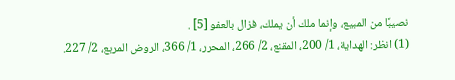نصيبًا من المبيع، وإنما ملك أن يملك، فزال بالعفو [5] .
(1) انظر: الهداية، 1/ 200، المقنع، 2/ 266، المحرر، 1/ 366، الروض المربع، 2/ 227.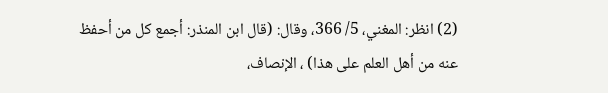(2) انظر: المغني، 5/ 366، وقال: (قال ابن المنذر: أجمع كل من أحفظ عنه من أهل العلم على هذا) ، الإنصاف،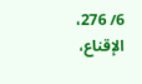6/ 276، الإقناع،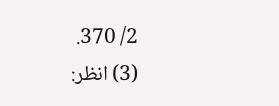2/ 370.
(3) انظر: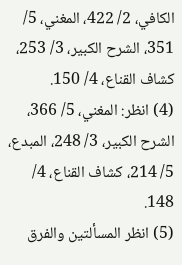الكافي، 2/ 422، المغني، 5/ 351، الشرح الكبير، 3/ 253، كشاف القناع، 4/ 150.
(4) انظر: المغني، 5/ 366، الشرح الكبير، 3/ 248، المبدع، 5/ 214، كشاف القناع، 4/ 148.
(5) انظر المسألتين والفرق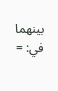بينهما في: =